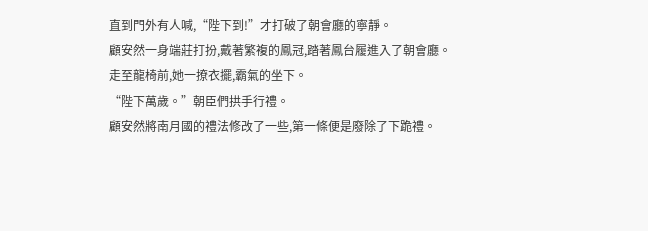直到門外有人喊,“陛下到!”才打破了朝會廳的寧靜。
顧安然一身端莊打扮,戴著繁複的鳳冠,踏著鳳台履進入了朝會廳。
走至龍椅前,她一撩衣擺,霸氣的坐下。
“陛下萬歲。”朝臣們拱手行禮。
顧安然將南月國的禮法修改了一些,第一條便是廢除了下跪禮。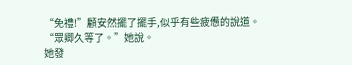“免禮!”顧安然擺了擺手,似乎有些疲憊的說道。
“眾卿久等了。”她說。
她發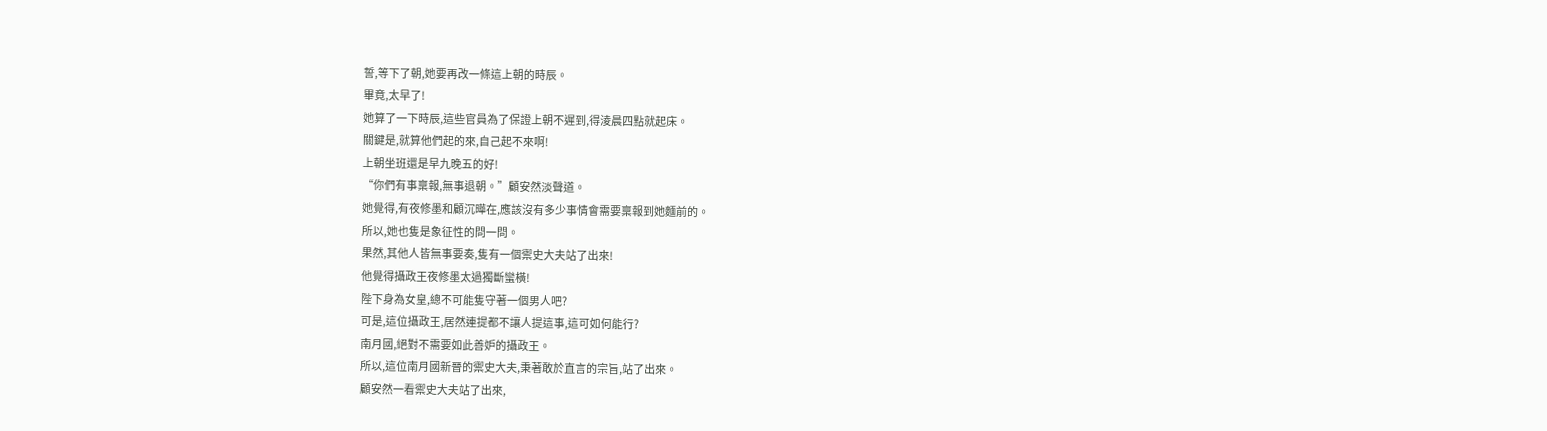誓,等下了朝,她要再改一條這上朝的時辰。
畢竟,太早了!
她算了一下時辰,這些官員為了保證上朝不遲到,得淩晨四點就起床。
關鍵是,就算他們起的來,自己起不來啊!
上朝坐班還是早九晚五的好!
“你們有事稟報,無事退朝。”顧安然淡聲道。
她覺得,有夜修墨和顧沉曄在,應該沒有多少事情會需要稟報到她麵前的。
所以,她也隻是象征性的問一問。
果然,其他人皆無事要奏,隻有一個禦史大夫站了出來!
他覺得攝政王夜修墨太過獨斷蠻橫!
陛下身為女皇,總不可能隻守著一個男人吧?
可是,這位攝政王,居然連提都不讓人提這事,這可如何能行?
南月國,絕對不需要如此善妒的攝政王。
所以,這位南月國新晉的禦史大夫,秉著敢於直言的宗旨,站了出來。
顧安然一看禦史大夫站了出來,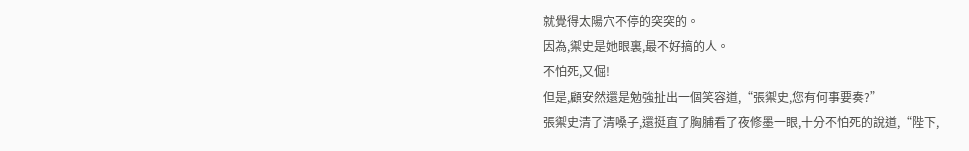就覺得太陽穴不停的突突的。
因為,禦史是她眼裏,最不好搞的人。
不怕死,又倔!
但是,顧安然還是勉強扯出一個笑容道,“張禦史,您有何事要奏?”
張禦史清了清嗓子,還挺直了胸脯看了夜修墨一眼,十分不怕死的說道,“陛下,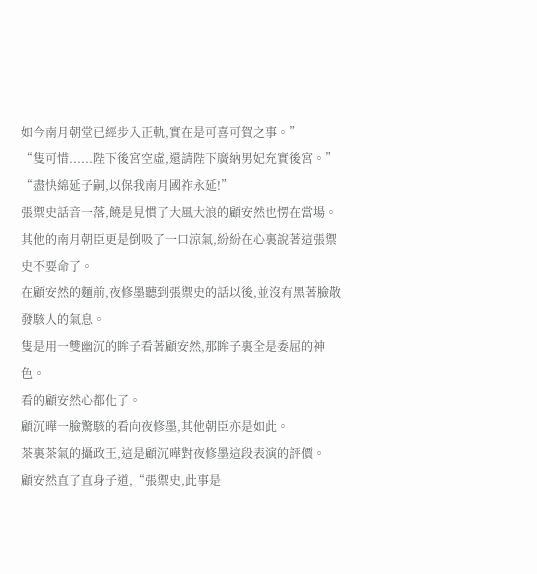如今南月朝堂已經步入正軌,實在是可喜可賀之事。”
“隻可惜......陛下後宮空虛,還請陛下廣納男妃充實後宮。”
“盡快綿延子嗣,以保我南月國祚永延!”
張禦史話音一落,饒是見慣了大風大浪的顧安然也愣在當場。
其他的南月朝臣更是倒吸了一口涼氣,紛紛在心裏說著這張禦史不要命了。
在顧安然的麵前,夜修墨聽到張禦史的話以後,並沒有黑著臉散發駭人的氣息。
隻是用一雙幽沉的眸子看著顧安然,那眸子裏全是委屈的神色。
看的顧安然心都化了。
顧沉曄一臉驚駭的看向夜修墨,其他朝臣亦是如此。
茶裏茶氣的攝政王,這是顧沉曄對夜修墨這段表演的評價。
顧安然直了直身子道,“張禦史,此事是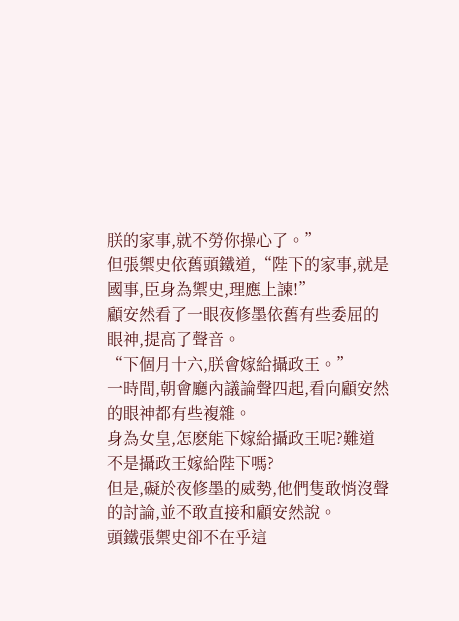朕的家事,就不勞你操心了。”
但張禦史依舊頭鐵道,“陛下的家事,就是國事,臣身為禦史,理應上諫!”
顧安然看了一眼夜修墨依舊有些委屈的眼神,提高了聲音。
“下個月十六,朕會嫁給攝政王。”
一時間,朝會廳內議論聲四起,看向顧安然的眼神都有些複雜。
身為女皇,怎麽能下嫁給攝政王呢?難道不是攝政王嫁給陛下嗎?
但是,礙於夜修墨的威勢,他們隻敢悄沒聲的討論,並不敢直接和顧安然說。
頭鐵張禦史卻不在乎這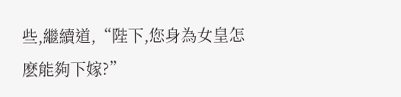些,繼續道,“陛下,您身為女皇怎麽能夠下嫁?”